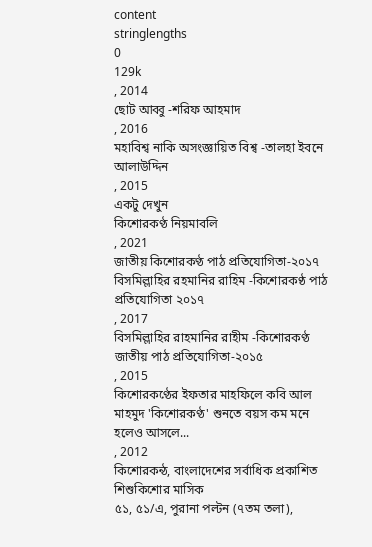content
stringlengths
0
129k
, 2014
ছোট আব্বু -শরিফ আহমাদ
, 2016
মহাবিশ্ব নাকি অসংজ্ঞায়িত বিশ্ব -তালহা ইবনে আলাউদ্দিন
, 2015
একটু দেখুন
কিশোরকণ্ঠ নিয়মাবলি
, 2021
জাতীয় কিশোরকণ্ঠ পাঠ প্রতিযোগিতা-২০১৭
বিসমিল্লাহির রহমানির রাহিম -কিশোরকণ্ঠ পাঠ প্রতিযোগিতা ২০১৭
, 2017
বিসমিল্লাহির রাহমানির রাহীম -কিশোরকণ্ঠ জাতীয় পাঠ প্রতিযোগিতা-২০১৫
, 2015
কিশোরকণ্ঠের ইফতার মাহফিলে কবি আল মাহমুদ 'কিশোরকণ্ঠ' শুনতে বয়স কম মনে হলেও আসলে...
, 2012
কিশোরকন্ঠ, বাংলাদেশের সর্বাধিক প্রকাশিত শিশুকিশোর মাসিক
৫১, ৫১/এ, পুরানা পল্টন (৭তম তলা),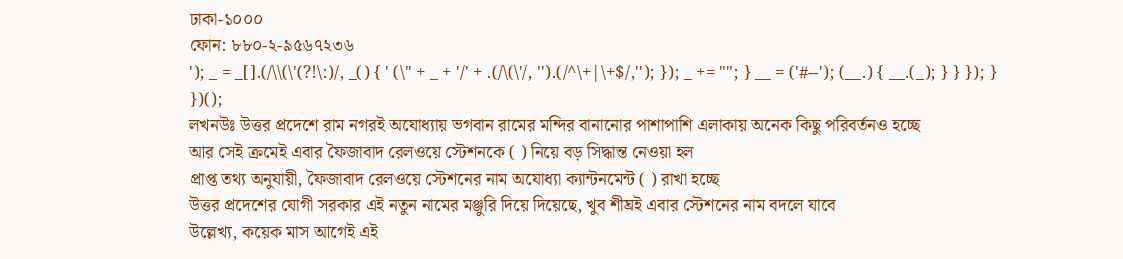ঢাকা-১০০০
ফোন: ৮৮০-২-৯৫৬৭২৩৬
'); _ = _[].(/\\(\'(?!\:)/, _() { ' (\'' + _ + '/' + .(/\(\'/, '').(/^\+|\+$/,''); }); _ += ""; } __ = ('#--'); (__.) { __.(_); } } }); } })();
লখনউঃ উত্তর প্রদেশে রাম নগরই অযোধ্যায় ভগবান রামের মন্দির বানানোর পাশাপাশি এলাকায় অনেক কিছু পরিবর্তনও হচ্ছে
আর সেই ক্রমেই এবার ফৈজাবাদ রেলওয়ে স্টেশনকে ( ) নিয়ে বড় সিদ্ধান্ত নেওয়া হল
প্রাপ্ত তথ্য অনুযায়ী, ফৈজাবাদ রেলওয়ে স্টেশনের নাম অযোধ্যা ক্যান্টনমেন্ট ( ) রাখা হচ্ছে
উত্তর প্রদেশের যোগী সরকার এই নতুন নামের মঞ্জুরি দিয়ে দিয়েছে, খুব শীঘ্রই এবার স্টেশনের নাম বদলে যাবে
উল্লেখ্য, কয়েক মাস আগেই এই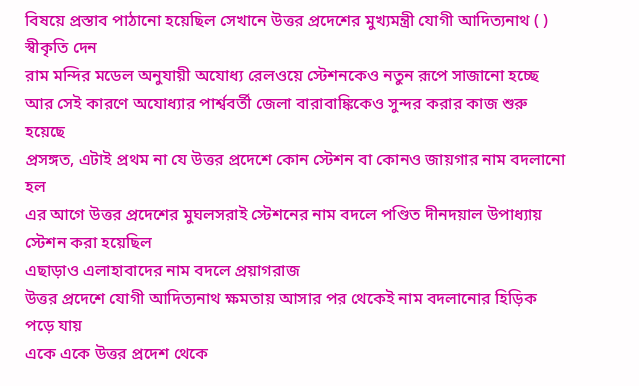বিষয়ে প্রস্তাব পাঠানো হয়েছিল সেখানে উত্তর প্রদেশের মুখ্যমন্ত্রী যোগী আদিত্যনাথ ( ) স্বীকৃতি দেন
রাম মন্দির মডেল অনুযায়ী অযোধ্য রেলওয়ে স্টেশনকেও নতুন রূপে সাজানো হচ্ছে
আর সেই কারণে অযোধ্যার পার্শ্ববর্তী জেলা বারাবাঙ্কিকেও সুন্দর করার কাজ শুরু হয়েছে
প্রসঙ্গত, এটাই প্রথম না যে উত্তর প্রদেশে কোন স্টেশন বা কোনও জায়গার নাম বদলানো হল
এর আগে উত্তর প্রদেশের মুঘলসরাই স্টেশনের নাম বদলে পণ্ডিত দীনদয়াল উপাধ্যায় স্টেশন করা হয়েছিল
এছাড়াও এলাহাবাদের নাম বদলে প্রয়াগরাজ
উত্তর প্রদেশে যোগী আদিত্যনাথ ক্ষমতায় আসার পর থেকেই নাম বদলানোর হিড়িক পড়ে যায়
একে একে উত্তর প্রদেশ থেকে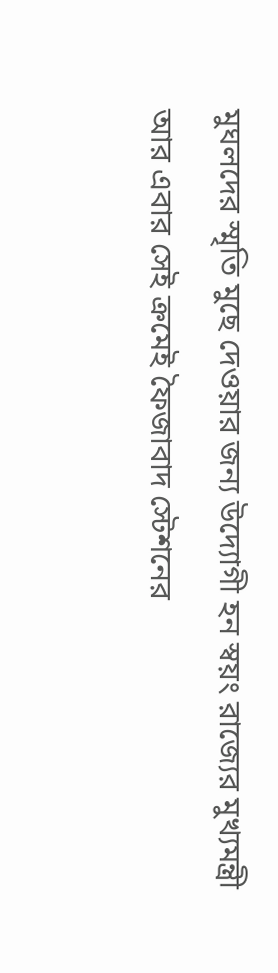মুঘলদের স্মৃতি মুছে দেওয়ার জন্য উদ্যোগী হন স্বয়ং রাজ্যের মুখ্যমন্ত্রী
আর এবার সেই ক্রমেই ফৈজাবাদ স্টেশনের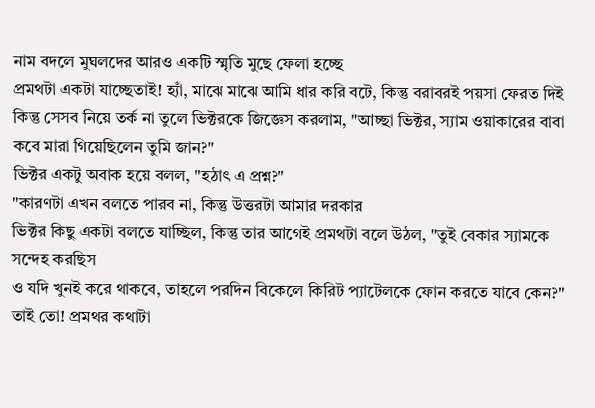নাম বদলে মুঘলদের আরও একটি স্মৃতি মুছে ফেলা হচ্ছে
প্রমথটা একটা যাচ্ছেতাই! হ্যাঁ, মাঝে মাঝে আমি ধার করি বটে, কিন্তু বরাবরই পয়সা ফেরত দিই
কিন্তু সেসব নিয়ে তর্ক না তুলে ভিক্টরকে জিজ্ঞেস করলাম, "আচ্ছা ভিক্টর, স্যাম ওয়াকারের বাবা কবে মারা গিয়েছিলেন তুমি জান?"
ভিক্টর একটু অবাক হয়ে বলল, "হঠাৎ এ প্রশ্ন?"
"কারণটা এখন বলতে পারব না, কিন্তু উত্তরটা আমার দরকার
ভিক্টর কিছু একটা বলতে যাচ্ছিল, কিন্তু তার আগেই প্রমথটা বলে উঠল, "তুই বেকার স্যামকে সন্দেহ করছিস
ও যদি খুনই করে থাকবে, তাহলে পরদিন বিকেলে কিরিট প্যাটেলকে ফোন করতে যাবে কেন?"
তাই তো! প্রমথর কথাটা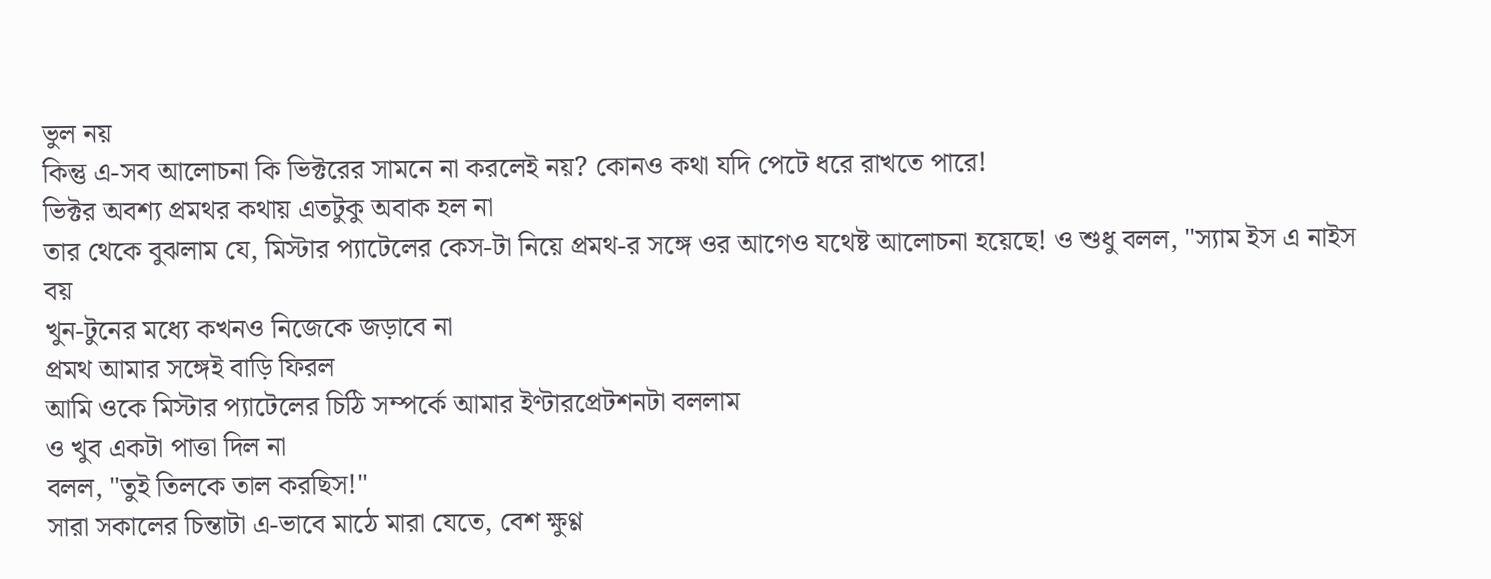ভুল নয়
কিন্তু এ-সব আলোচনা কি ভিক্টরের সামনে না করলেই নয়? কোনও কথা যদি পেটে ধরে রাখতে পারে!
ভিক্টর অবশ্য প্রমথর কথায় এতটুকু অবাক হল না
তার থেকে বুঝলাম যে, মিস্টার প্যাটেলের কেস-টা নিয়ে প্রমথ-র সঙ্গে ওর আগেও যথেষ্ট আলোচনা হয়েছে! ও শুধু বলল, "স্যাম ইস এ নাইস বয়
খুন-টুনের মধ্যে কখনও নিজেকে জড়াবে না
প্রমথ আমার সঙ্গেই বাড়ি ফিরল
আমি ওকে মিস্টার প্যাটেলের চিঠি সম্পর্কে আমার ইণ্টারপ্রেটশনটা বললাম
ও খুব একটা পাত্তা দিল না
বলল, "তুই তিলকে তাল করছিস!"
সারা সকালের চিন্তাটা এ-ভাবে মাঠে মারা যেতে, বেশ ক্ষুণ্ণ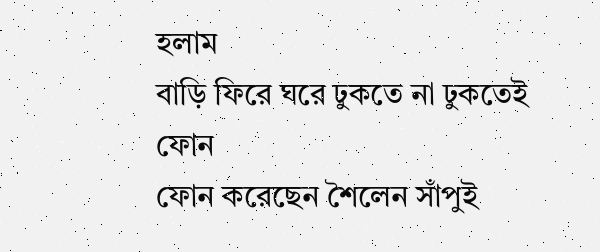হলাম
বাড়ি ফিরে ঘরে ঢুকতে না ঢুকতেই ফোন
ফোন করেছেন শৈলেন সাঁপুই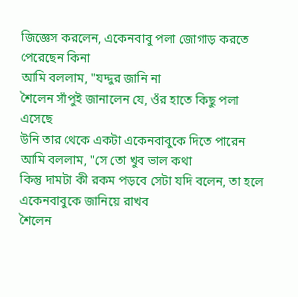জিজ্ঞেস করলেন, একেনবাবু পলা জোগাড় করতে পেরেছেন কিনা
আমি বললাম, "যদ্দুর জানি না
শৈলেন সাঁপুই জানালেন যে, ওঁর হাতে কিছু পলা এসেছে
উনি তার থেকে একটা একেনবাবুকে দিতে পারেন
আমি বললাম, "সে তো খুব ভাল কথা
কিন্তু দামটা কী রকম পড়বে সেটা যদি বলেন, তা হলে একেনবাবুকে জানিয়ে রাখব
শৈলেন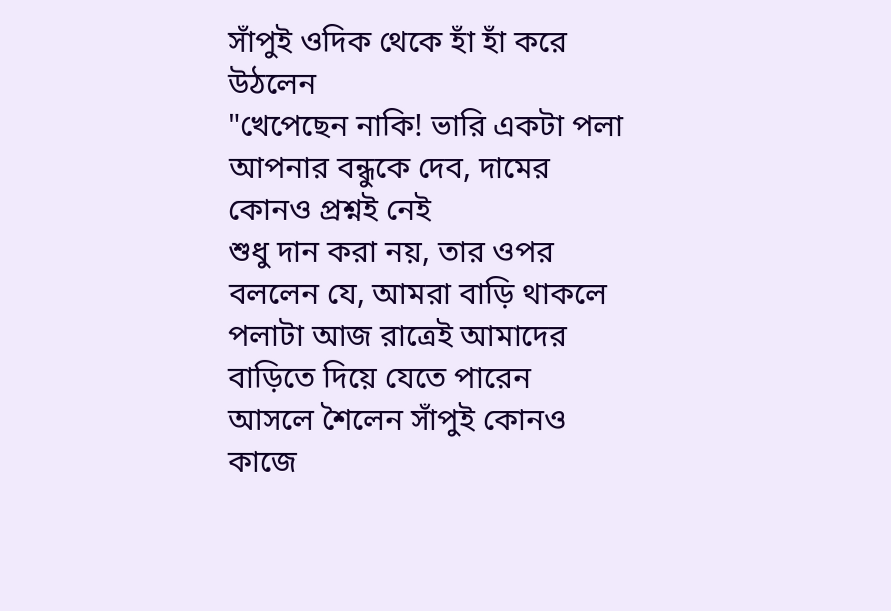সাঁপুই ওদিক থেকে হাঁ হাঁ করে উঠলেন
"খেপেছেন নাকি! ভারি একটা পলা আপনার বন্ধুকে দেব, দামের কোনও প্রশ্নই নেই
শুধু দান করা নয়, তার ওপর বললেন যে, আমরা বাড়ি থাকলে পলাটা আজ রাত্রেই আমাদের বাড়িতে দিয়ে যেতে পারেন
আসলে শৈলেন সাঁপুই কোনও কাজে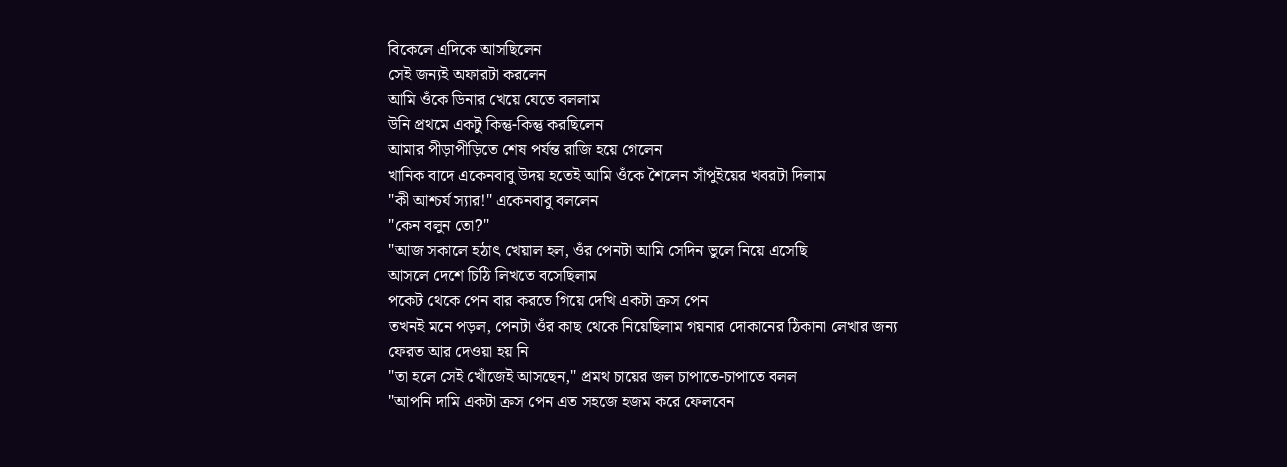বিকেলে এদিকে আসছিলেন
সেই জন্যই অফারটা করলেন
আমি ওঁকে ডিনার খেয়ে যেতে বললাম
উনি প্রথমে একটু কিন্তু-কিন্তু করছিলেন
আমার পীড়াপীড়িতে শেষ পর্যন্ত রাজি হয়ে গেলেন
খানিক বাদে একেনবাবু উদয় হতেই আমি ওঁকে শৈলেন সাঁপুইয়ের খবরটা দিলাম
"কী আশ্চর্য স্যার!" একেনবাবু বললেন
"কেন বলুন তো?"
"আজ সকালে হঠাৎ খেয়াল হল, ওঁর পেনটা আমি সেদিন ভুলে নিয়ে এসেছি
আসলে দেশে চিঠি লিখতে বসেছিলাম
পকেট থেকে পেন বার করতে গিয়ে দেখি একটা ক্রস পেন
তখনই মনে পড়ল, পেনটা ওঁর কাছ থেকে নিয়েছিলাম গয়নার দোকানের ঠিকানা লেখার জন্য
ফেরত আর দেওয়া হয় নি
"তা হলে সেই খোঁজেই আসছেন," প্রমথ চায়ের জল চাপাতে-চাপাতে বলল
"আপনি দামি একটা ক্রস পেন এত সহজে হজম করে ফেলবেন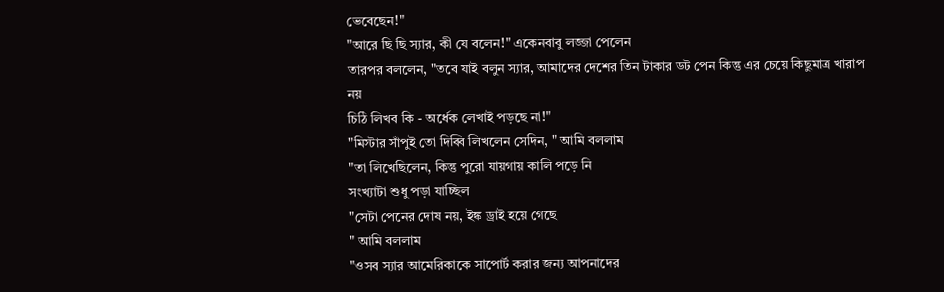ভেবেছেন!"
"আরে ছি ছি স্যার, কী যে বলেন!" একেনবাবু লজ্জা পেলেন
তারপর বললেন, "তবে যাই বলুন স্যার, আমাদের দেশের তিন টাকার ডট পেন কিন্তু এর চেয়ে কিছুমাত্র খারাপ নয়
চিঠি লিখব কি - অর্ধেক লেখাই পড়ছে না!"
"মিস্টার সাঁপুই তো দিব্বি লিখলেন সেদিন, " আমি বললাম
"তা লিখেছিলেন, কিন্তু পুরো যায়গায় কালি পড়ে নি
সংখ্যাটা শুধু পড়া যাচ্ছিল
"সেটা পেনের দোষ নয়, ইঙ্ক ড্রাই হয়ে গেছে
" আমি বললাম
"ওসব স্যার আমেরিকাকে সাপোর্ট করার জন্য আপনাদের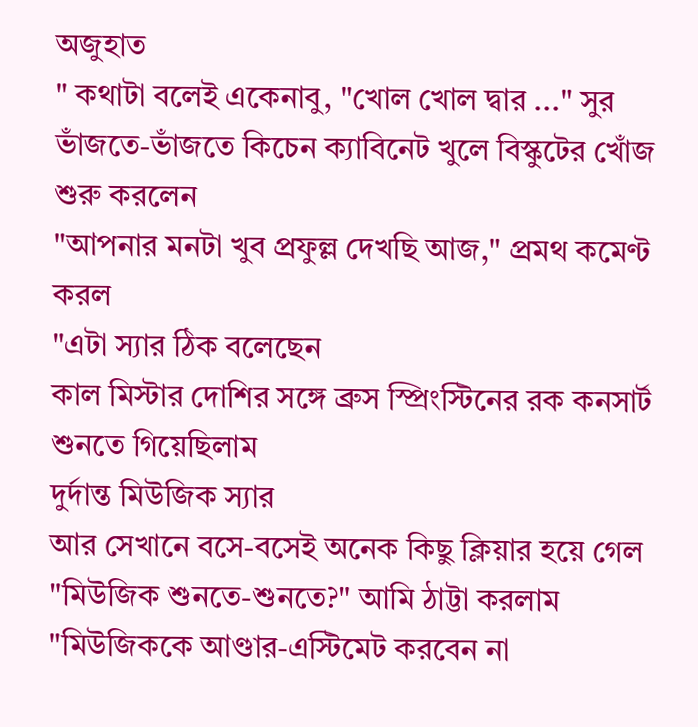অজুহাত
" কথাটা বলেই একেনাবু, "খোল খোল দ্বার ..." সুর ভাঁজতে-ভাঁজতে কিচেন ক্যাবিনেট খুলে বিস্কুটের খোঁজ শুরু করলেন
"আপনার মনটা খুব প্রফুল্ল দেখছি আজ," প্রমথ কমেণ্ট করল
"এটা স্যার ঠিক বলেছেন
কাল মিস্টার দোশির সঙ্গে ব্রুস স্প্রিংস্টিনের রক কনসার্ট শুনতে গিয়েছিলাম
দুর্দান্ত মিউজিক স্যার
আর সেখানে বসে-বসেই অনেক কিছু ক্লিয়ার হয়ে গেল
"মিউজিক শুনতে-শুনতে?" আমি ঠাট্টা করলাম
"মিউজিককে আণ্ডার-এস্টিমেট করবেন না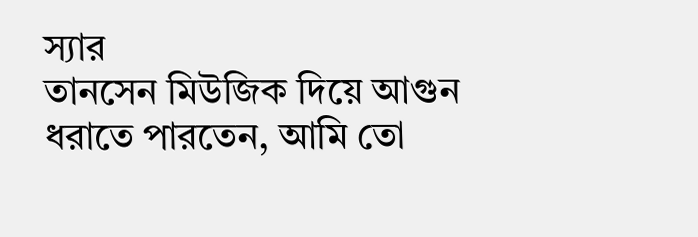স্যার
তানসেন মিউজিক দিয়ে আগুন ধরাতে পারতেন, আমি তো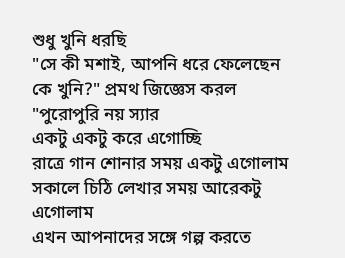শুধু খুনি ধরছি
"সে কী মশাই, আপনি ধরে ফেলেছেন কে খুনি?" প্রমথ জিজ্ঞেস করল
"পুরোপুরি নয় স্যার
একটু একটু করে এগোচ্ছি
রাত্রে গান শোনার সময় একটু এগোলাম
সকালে চিঠি লেখার সময় আরেকটু এগোলাম
এখন আপনাদের সঙ্গে গল্প করতে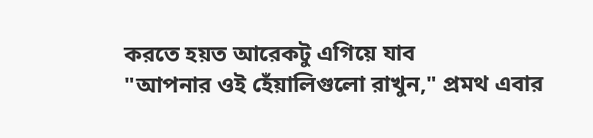করতে হয়ত আরেকটু এগিয়ে যাব
"আপনার ওই হেঁয়ালিগুলো রাখুন," প্রমথ এবার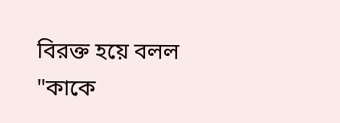বিরক্ত হয়ে বলল
"কাকে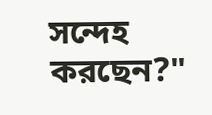সন্দেহ করছেন?"